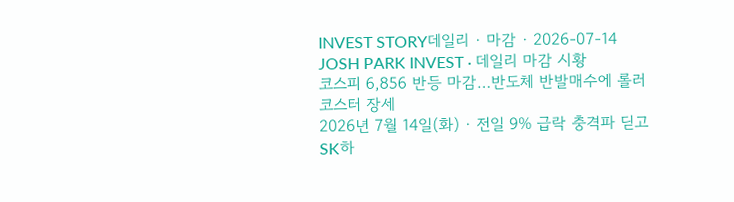INVEST STORY데일리 · 마감 · 2026-07-14
JOSH PARK INVEST · 데일리 마감 시황
코스피 6,856 반등 마감…반도체 반발매수에 롤러코스터 장세
2026년 7월 14일(화) · 전일 9% 급락 충격파 딛고 SK하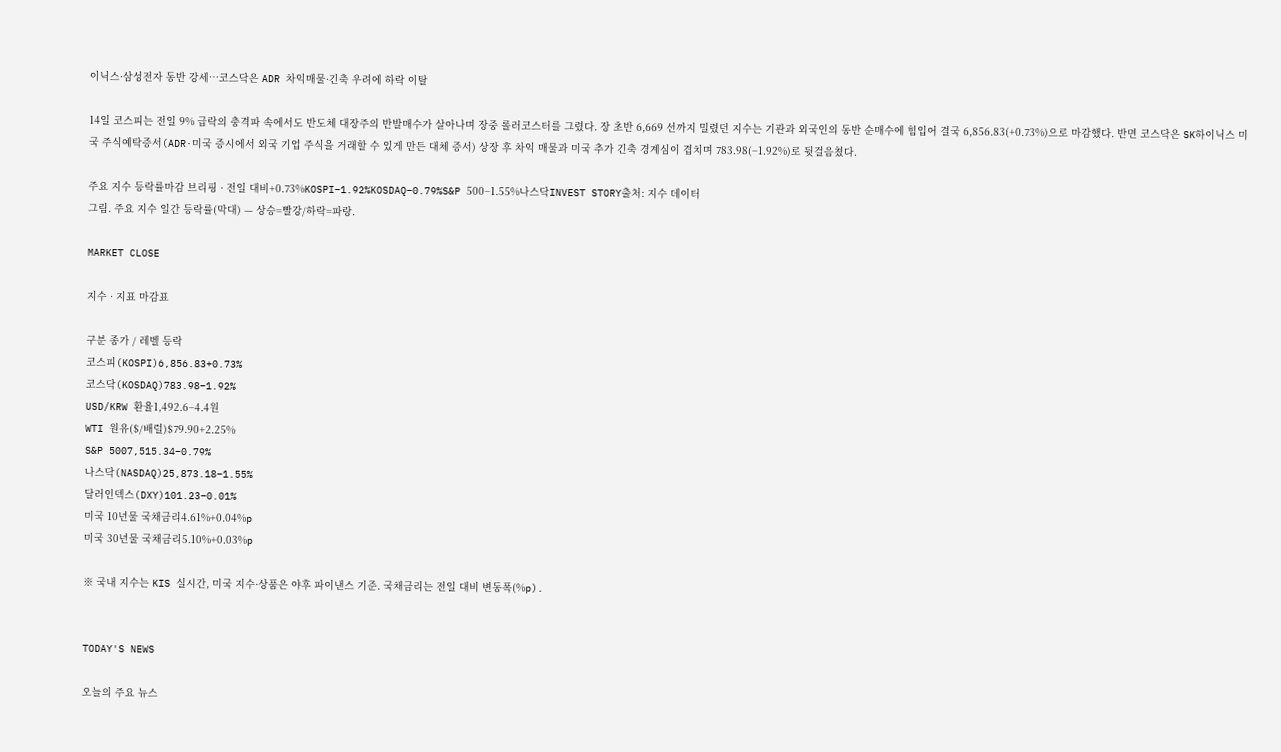이닉스·삼성전자 동반 강세…코스닥은 ADR 차익매물·긴축 우려에 하락 이탈

14일 코스피는 전일 9% 급락의 충격파 속에서도 반도체 대장주의 반발매수가 살아나며 장중 롤러코스터를 그렸다. 장 초반 6,669 선까지 밀렸던 지수는 기관과 외국인의 동반 순매수에 힘입어 결국 6,856.83(+0.73%)으로 마감했다. 반면 코스닥은 SK하이닉스 미국 주식예탁증서(ADR·미국 증시에서 외국 기업 주식을 거래할 수 있게 만든 대체 증서) 상장 후 차익 매물과 미국 추가 긴축 경계심이 겹치며 783.98(−1.92%)로 뒷걸음쳤다.

주요 지수 등락률마감 브리핑 · 전일 대비+0.73%KOSPI−1.92%KOSDAQ−0.79%S&P 500−1.55%나스닥INVEST STORY출처: 지수 데이터
그림. 주요 지수 일간 등락률(막대) — 상승=빨강/하락=파랑.

MARKET CLOSE

지수 · 지표 마감표

구분 종가 / 레벨 등락
코스피(KOSPI)6,856.83+0.73%
코스닥(KOSDAQ)783.98−1.92%
USD/KRW 환율1,492.6−4.4원
WTI 원유($/배럴)$79.90+2.25%
S&P 5007,515.34−0.79%
나스닥(NASDAQ)25,873.18−1.55%
달러인덱스(DXY)101.23−0.01%
미국 10년물 국채금리4.61%+0.04%p
미국 30년물 국채금리5.10%+0.03%p

※ 국내 지수는 KIS 실시간, 미국 지수·상품은 야후 파이낸스 기준. 국채금리는 전일 대비 변동폭(%p).


TODAY'S NEWS

오늘의 주요 뉴스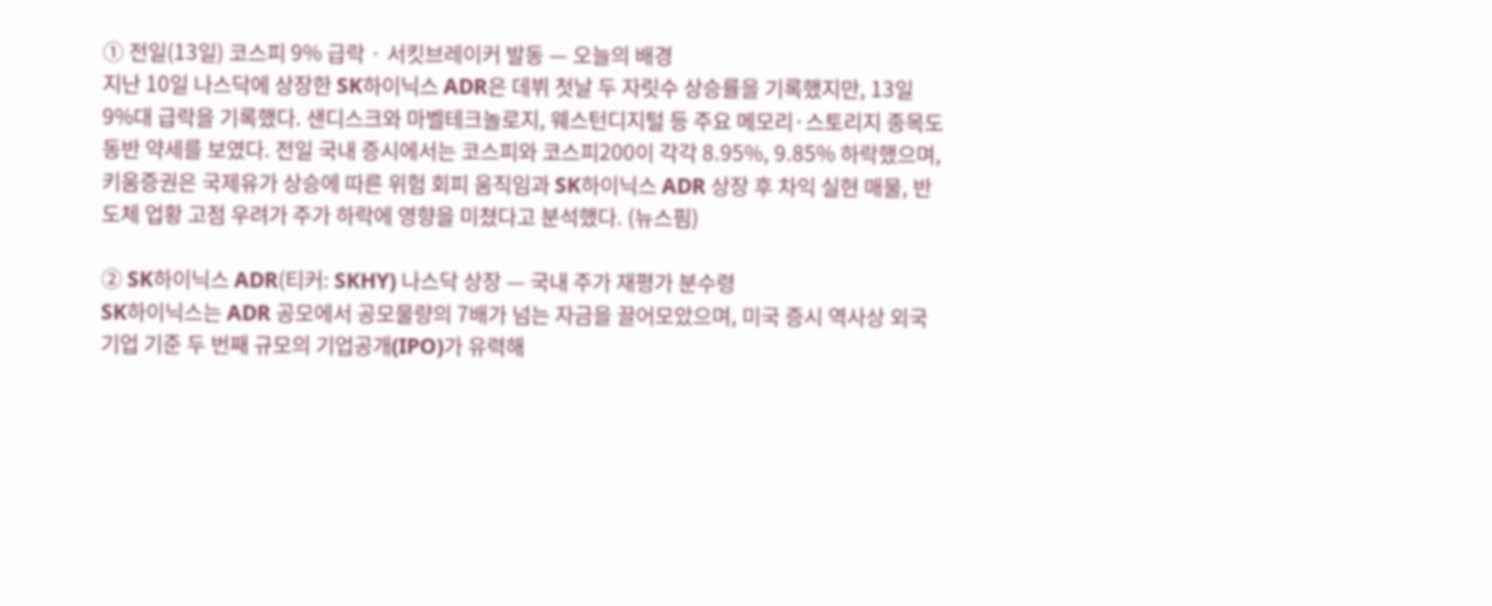① 전일(13일) 코스피 9% 급락 · 서킷브레이커 발동 — 오늘의 배경
지난 10일 나스닥에 상장한 SK하이닉스 ADR은 데뷔 첫날 두 자릿수 상승률을 기록했지만, 13일 9%대 급락을 기록했다. 샌디스크와 마벨테크놀로지, 웨스턴디지털 등 주요 메모리·스토리지 종목도 동반 약세를 보였다. 전일 국내 증시에서는 코스피와 코스피200이 각각 8.95%, 9.85% 하락했으며, 키움증권은 국제유가 상승에 따른 위험 회피 움직임과 SK하이닉스 ADR 상장 후 차익 실현 매물, 반도체 업황 고점 우려가 주가 하락에 영향을 미쳤다고 분석했다. (뉴스핌)

② SK하이닉스 ADR(티커: SKHY) 나스닥 상장 — 국내 주가 재평가 분수령
SK하이닉스는 ADR 공모에서 공모물량의 7배가 넘는 자금을 끌어모았으며, 미국 증시 역사상 외국기업 기준 두 번째 규모의 기업공개(IPO)가 유력해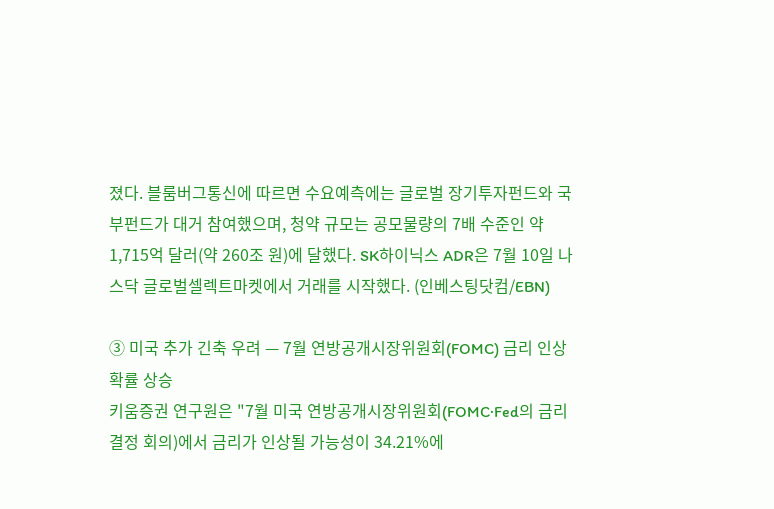졌다. 블룸버그통신에 따르면 수요예측에는 글로벌 장기투자펀드와 국부펀드가 대거 참여했으며, 청약 규모는 공모물량의 7배 수준인 약 1,715억 달러(약 260조 원)에 달했다. SK하이닉스 ADR은 7월 10일 나스닥 글로벌셀렉트마켓에서 거래를 시작했다. (인베스팅닷컴/EBN)

③ 미국 추가 긴축 우려 — 7월 연방공개시장위원회(FOMC) 금리 인상 확률 상승
키움증권 연구원은 "7월 미국 연방공개시장위원회(FOMC·Fed의 금리 결정 회의)에서 금리가 인상될 가능성이 34.21%에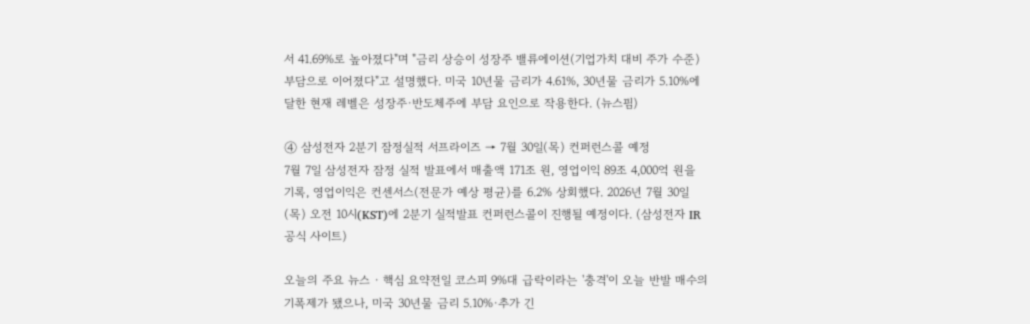서 41.69%로 높아졌다"며 "금리 상승이 성장주 밸류에이션(기업가치 대비 주가 수준) 부담으로 이어졌다"고 설명했다. 미국 10년물 금리가 4.61%, 30년물 금리가 5.10%에 달한 현재 레벨은 성장주·반도체주에 부담 요인으로 작용한다. (뉴스핌)

④ 삼성전자 2분기 잠정실적 서프라이즈 → 7월 30일(목) 컨퍼런스콜 예정
7월 7일 삼성전자 잠정 실적 발표에서 매출액 171조 원, 영업이익 89조 4,000억 원을 기록, 영업이익은 컨센서스(전문가 예상 평균)를 6.2% 상회했다. 2026년 7월 30일(목) 오전 10시(KST)에 2분기 실적발표 컨퍼런스콜이 진행될 예정이다. (삼성전자 IR 공식 사이트)

오늘의 주요 뉴스 · 핵심 요약전일 코스피 9%대 급락이라는 '충격'이 오늘 반발 매수의기폭제가 됐으나, 미국 30년물 금리 5.10%·추가 긴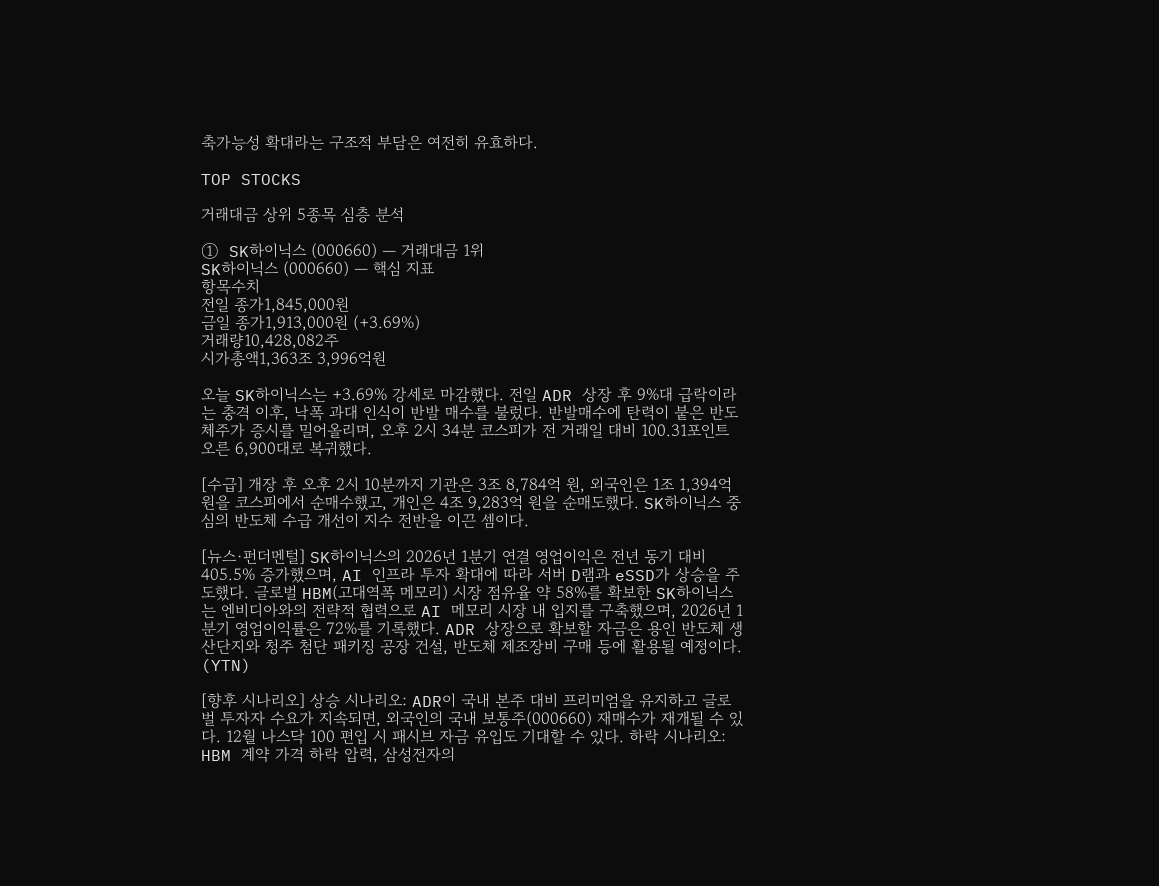축가능성 확대라는 구조적 부담은 여전히 유효하다.

TOP STOCKS

거래대금 상위 5종목 심층 분석

① SK하이닉스 (000660) — 거래대금 1위
SK하이닉스 (000660) — 핵심 지표
항목수치
전일 종가1,845,000원
금일 종가1,913,000원 (+3.69%)
거래량10,428,082주
시가총액1,363조 3,996억원

오늘 SK하이닉스는 +3.69% 강세로 마감했다. 전일 ADR 상장 후 9%대 급락이라는 충격 이후, 낙폭 과대 인식이 반발 매수를 불렀다. 반발매수에 탄력이 붙은 반도체주가 증시를 밀어올리며, 오후 2시 34분 코스피가 전 거래일 대비 100.31포인트 오른 6,900대로 복귀했다.

[수급] 개장 후 오후 2시 10분까지 기관은 3조 8,784억 원, 외국인은 1조 1,394억 원을 코스피에서 순매수했고, 개인은 4조 9,283억 원을 순매도했다. SK하이닉스 중심의 반도체 수급 개선이 지수 전반을 이끈 셈이다.

[뉴스·펀더멘털] SK하이닉스의 2026년 1분기 연결 영업이익은 전년 동기 대비 405.5% 증가했으며, AI 인프라 투자 확대에 따라 서버 D램과 eSSD가 상승을 주도했다. 글로벌 HBM(고대역폭 메모리) 시장 점유율 약 58%를 확보한 SK하이닉스는 엔비디아와의 전략적 협력으로 AI 메모리 시장 내 입지를 구축했으며, 2026년 1분기 영업이익률은 72%를 기록했다. ADR 상장으로 확보할 자금은 용인 반도체 생산단지와 청주 첨단 패키징 공장 건설, 반도체 제조장비 구매 등에 활용될 예정이다. (YTN)

[향후 시나리오] 상승 시나리오: ADR이 국내 본주 대비 프리미엄을 유지하고 글로벌 투자자 수요가 지속되면, 외국인의 국내 보통주(000660) 재매수가 재개될 수 있다. 12월 나스닥 100 편입 시 패시브 자금 유입도 기대할 수 있다. 하락 시나리오: HBM 계약 가격 하락 압력, 삼성전자의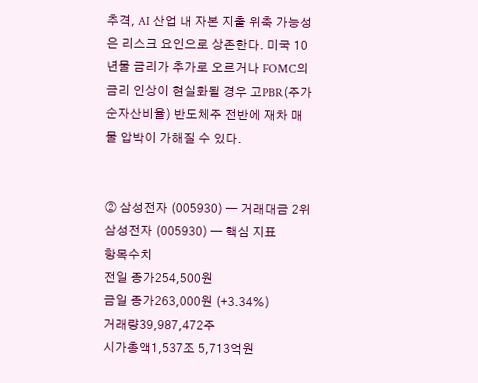추격, AI 산업 내 자본 지출 위축 가능성은 리스크 요인으로 상존한다. 미국 10년물 금리가 추가로 오르거나 FOMC의 금리 인상이 현실화될 경우 고PBR(주가순자산비율) 반도체주 전반에 재차 매물 압박이 가해질 수 있다.


② 삼성전자 (005930) — 거래대금 2위
삼성전자 (005930) — 핵심 지표
항목수치
전일 종가254,500원
금일 종가263,000원 (+3.34%)
거래량39,987,472주
시가총액1,537조 5,713억원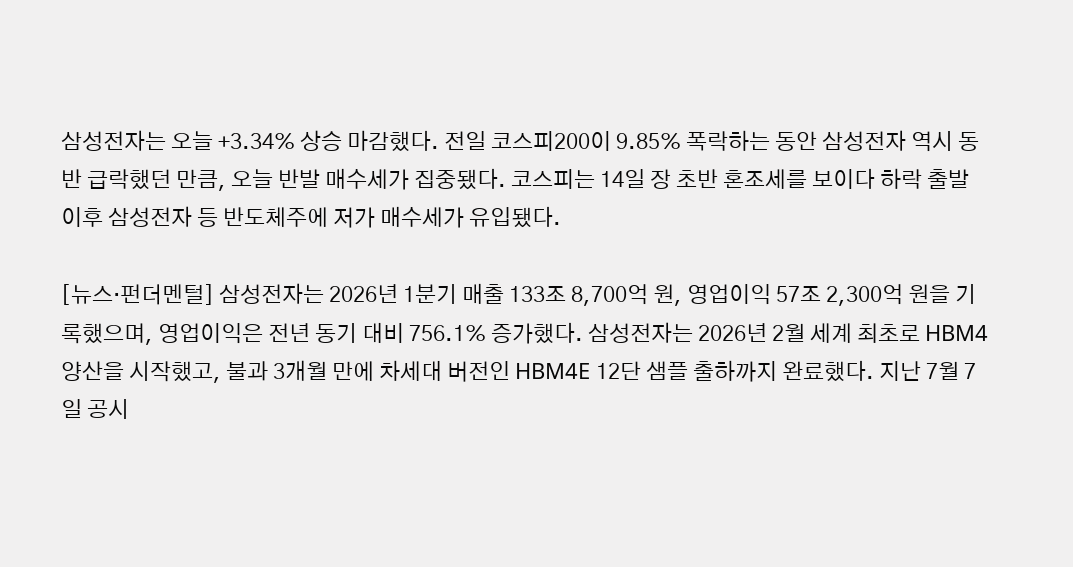삼성전자는 오늘 +3.34% 상승 마감했다. 전일 코스피200이 9.85% 폭락하는 동안 삼성전자 역시 동반 급락했던 만큼, 오늘 반발 매수세가 집중됐다. 코스피는 14일 장 초반 혼조세를 보이다 하락 출발 이후 삼성전자 등 반도체주에 저가 매수세가 유입됐다.

[뉴스·펀더멘털] 삼성전자는 2026년 1분기 매출 133조 8,700억 원, 영업이익 57조 2,300억 원을 기록했으며, 영업이익은 전년 동기 대비 756.1% 증가했다. 삼성전자는 2026년 2월 세계 최초로 HBM4 양산을 시작했고, 불과 3개월 만에 차세대 버전인 HBM4E 12단 샘플 출하까지 완료했다. 지난 7월 7일 공시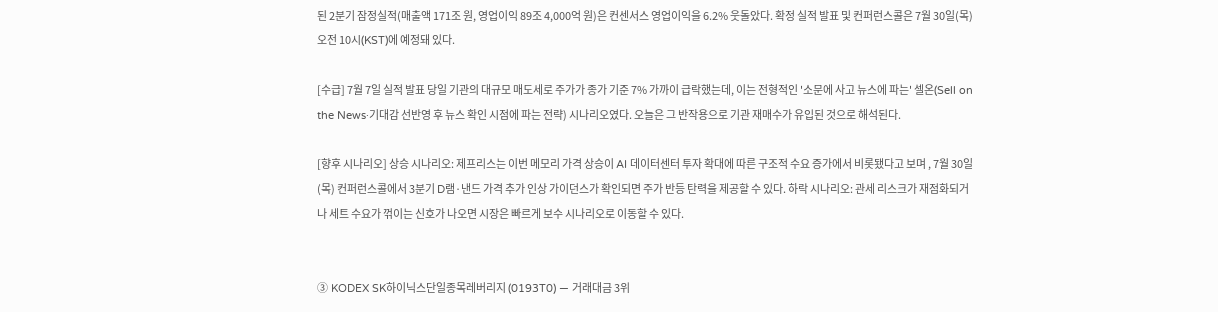된 2분기 잠정실적(매출액 171조 원, 영업이익 89조 4,000억 원)은 컨센서스 영업이익을 6.2% 웃돌았다. 확정 실적 발표 및 컨퍼런스콜은 7월 30일(목) 오전 10시(KST)에 예정돼 있다.

[수급] 7월 7일 실적 발표 당일 기관의 대규모 매도세로 주가가 종가 기준 7% 가까이 급락했는데, 이는 전형적인 '소문에 사고 뉴스에 파는' 셀온(Sell on the News·기대감 선반영 후 뉴스 확인 시점에 파는 전략) 시나리오였다. 오늘은 그 반작용으로 기관 재매수가 유입된 것으로 해석된다.

[향후 시나리오] 상승 시나리오: 제프리스는 이번 메모리 가격 상승이 AI 데이터센터 투자 확대에 따른 구조적 수요 증가에서 비롯됐다고 보며 , 7월 30일(목) 컨퍼런스콜에서 3분기 D램·낸드 가격 추가 인상 가이던스가 확인되면 주가 반등 탄력을 제공할 수 있다. 하락 시나리오: 관세 리스크가 재점화되거나 세트 수요가 꺾이는 신호가 나오면 시장은 빠르게 보수 시나리오로 이동할 수 있다.


③ KODEX SK하이닉스단일종목레버리지 (0193T0) — 거래대금 3위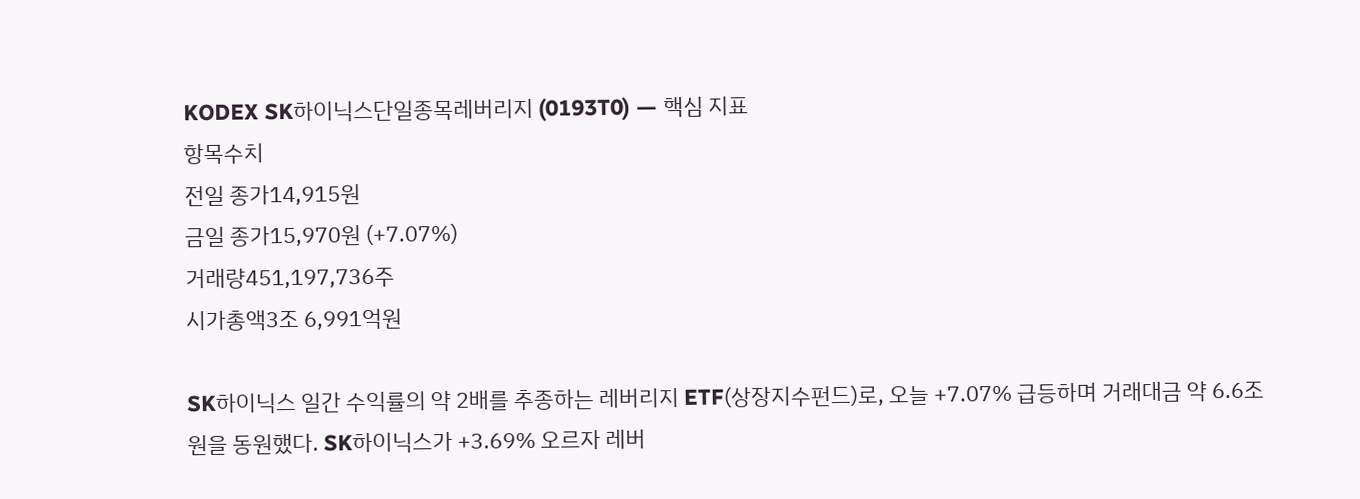KODEX SK하이닉스단일종목레버리지 (0193T0) — 핵심 지표
항목수치
전일 종가14,915원
금일 종가15,970원 (+7.07%)
거래량451,197,736주
시가총액3조 6,991억원

SK하이닉스 일간 수익률의 약 2배를 추종하는 레버리지 ETF(상장지수펀드)로, 오늘 +7.07% 급등하며 거래대금 약 6.6조 원을 동원했다. SK하이닉스가 +3.69% 오르자 레버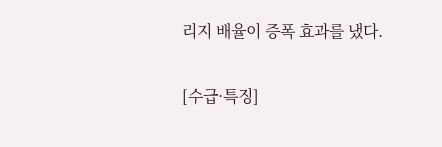리지 배율이 증폭 효과를 냈다.

[수급·특징]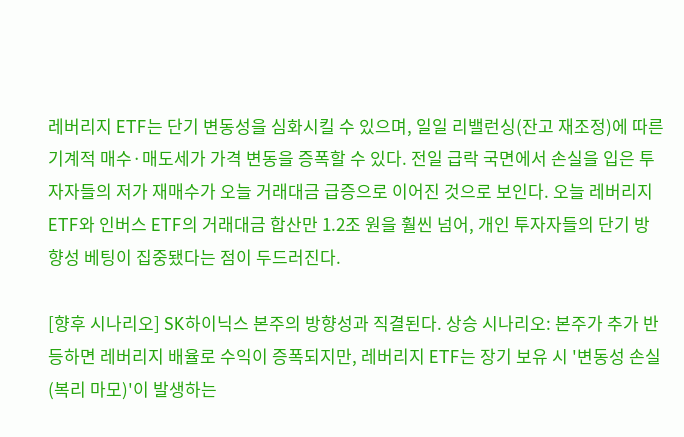레버리지 ETF는 단기 변동성을 심화시킬 수 있으며, 일일 리밸런싱(잔고 재조정)에 따른 기계적 매수·매도세가 가격 변동을 증폭할 수 있다. 전일 급락 국면에서 손실을 입은 투자자들의 저가 재매수가 오늘 거래대금 급증으로 이어진 것으로 보인다. 오늘 레버리지 ETF와 인버스 ETF의 거래대금 합산만 1.2조 원을 훨씬 넘어, 개인 투자자들의 단기 방향성 베팅이 집중됐다는 점이 두드러진다.

[향후 시나리오] SK하이닉스 본주의 방향성과 직결된다. 상승 시나리오: 본주가 추가 반등하면 레버리지 배율로 수익이 증폭되지만, 레버리지 ETF는 장기 보유 시 '변동성 손실(복리 마모)'이 발생하는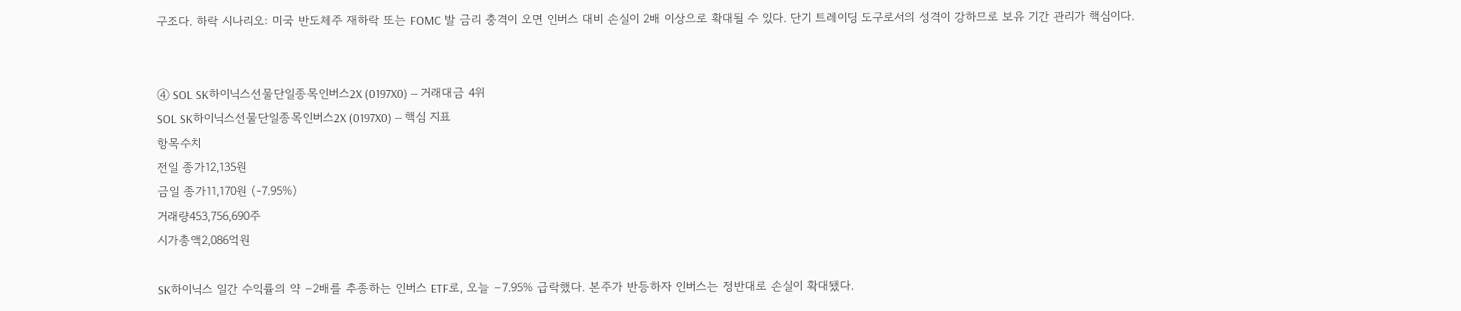구조다. 하락 시나리오: 미국 반도체주 재하락 또는 FOMC 발 금리 충격이 오면 인버스 대비 손실이 2배 이상으로 확대될 수 있다. 단기 트레이딩 도구로서의 성격이 강하므로 보유 기간 관리가 핵심이다.


④ SOL SK하이닉스선물단일종목인버스2X (0197X0) — 거래대금 4위
SOL SK하이닉스선물단일종목인버스2X (0197X0) — 핵심 지표
항목수치
전일 종가12,135원
금일 종가11,170원 (-7.95%)
거래량453,756,690주
시가총액2,086억원

SK하이닉스 일간 수익률의 약 −2배를 추종하는 인버스 ETF로, 오늘 −7.95% 급락했다. 본주가 반등하자 인버스는 정반대로 손실이 확대됐다.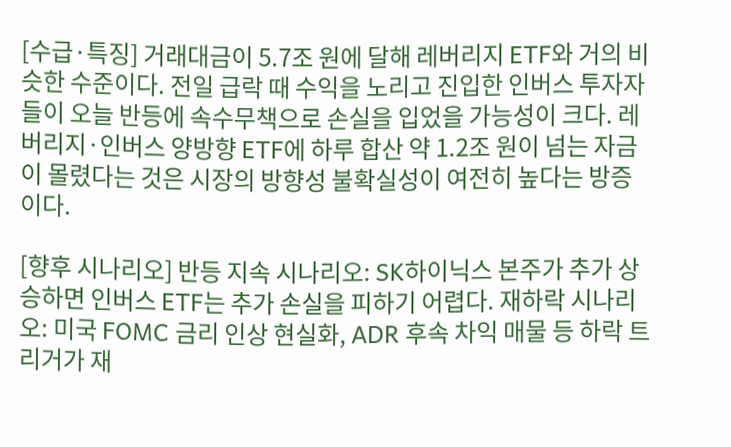[수급·특징] 거래대금이 5.7조 원에 달해 레버리지 ETF와 거의 비슷한 수준이다. 전일 급락 때 수익을 노리고 진입한 인버스 투자자들이 오늘 반등에 속수무책으로 손실을 입었을 가능성이 크다. 레버리지·인버스 양방향 ETF에 하루 합산 약 1.2조 원이 넘는 자금이 몰렸다는 것은 시장의 방향성 불확실성이 여전히 높다는 방증이다.

[향후 시나리오] 반등 지속 시나리오: SK하이닉스 본주가 추가 상승하면 인버스 ETF는 추가 손실을 피하기 어렵다. 재하락 시나리오: 미국 FOMC 금리 인상 현실화, ADR 후속 차익 매물 등 하락 트리거가 재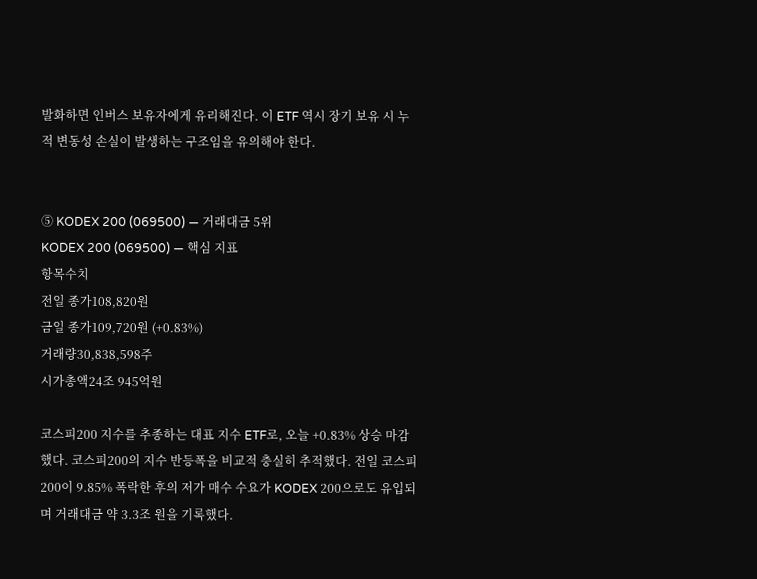발화하면 인버스 보유자에게 유리해진다. 이 ETF 역시 장기 보유 시 누적 변동성 손실이 발생하는 구조임을 유의해야 한다.


⑤ KODEX 200 (069500) — 거래대금 5위
KODEX 200 (069500) — 핵심 지표
항목수치
전일 종가108,820원
금일 종가109,720원 (+0.83%)
거래량30,838,598주
시가총액24조 945억원

코스피200 지수를 추종하는 대표 지수 ETF로, 오늘 +0.83% 상승 마감했다. 코스피200의 지수 반등폭을 비교적 충실히 추적했다. 전일 코스피200이 9.85% 폭락한 후의 저가 매수 수요가 KODEX 200으로도 유입되며 거래대금 약 3.3조 원을 기록했다.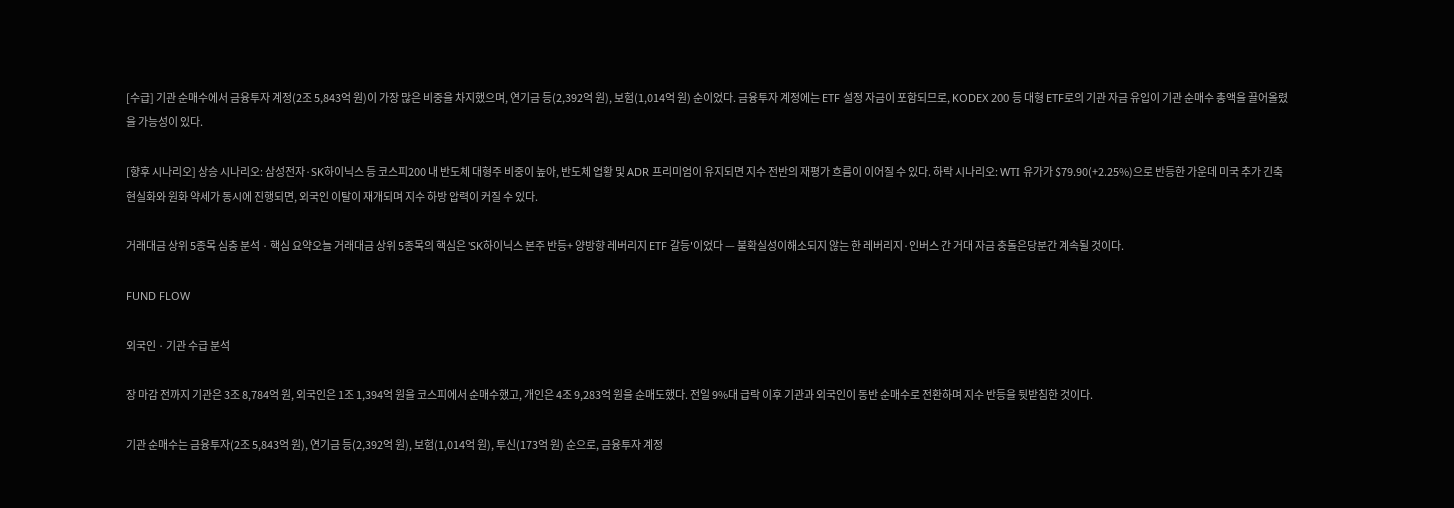[수급] 기관 순매수에서 금융투자 계정(2조 5,843억 원)이 가장 많은 비중을 차지했으며, 연기금 등(2,392억 원), 보험(1,014억 원) 순이었다. 금융투자 계정에는 ETF 설정 자금이 포함되므로, KODEX 200 등 대형 ETF로의 기관 자금 유입이 기관 순매수 총액을 끌어올렸을 가능성이 있다.

[향후 시나리오] 상승 시나리오: 삼성전자·SK하이닉스 등 코스피200 내 반도체 대형주 비중이 높아, 반도체 업황 및 ADR 프리미엄이 유지되면 지수 전반의 재평가 흐름이 이어질 수 있다. 하락 시나리오: WTI 유가가 $79.90(+2.25%)으로 반등한 가운데 미국 추가 긴축 현실화와 원화 약세가 동시에 진행되면, 외국인 이탈이 재개되며 지수 하방 압력이 커질 수 있다.

거래대금 상위 5종목 심층 분석 · 핵심 요약오늘 거래대금 상위 5종목의 핵심은 'SK하이닉스 본주 반등+ 양방향 레버리지 ETF 갈등'이었다 — 불확실성이해소되지 않는 한 레버리지·인버스 간 거대 자금 충돌은당분간 계속될 것이다.

FUND FLOW

외국인 · 기관 수급 분석

장 마감 전까지 기관은 3조 8,784억 원, 외국인은 1조 1,394억 원을 코스피에서 순매수했고, 개인은 4조 9,283억 원을 순매도했다. 전일 9%대 급락 이후 기관과 외국인이 동반 순매수로 전환하며 지수 반등을 뒷받침한 것이다.

기관 순매수는 금융투자(2조 5,843억 원), 연기금 등(2,392억 원), 보험(1,014억 원), 투신(173억 원) 순으로, 금융투자 계정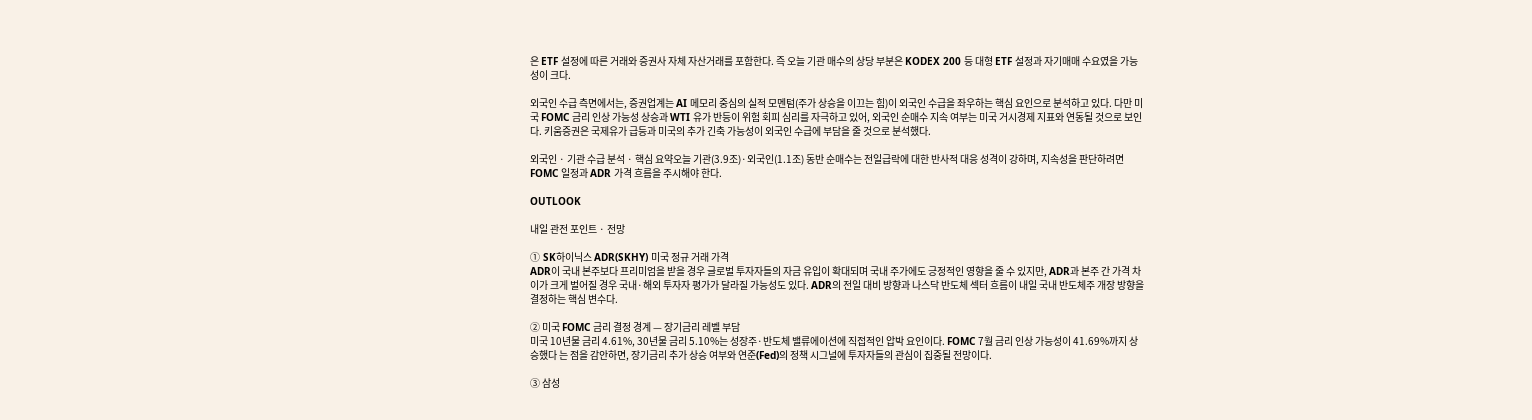은 ETF 설정에 따른 거래와 증권사 자체 자산거래를 포함한다. 즉 오늘 기관 매수의 상당 부분은 KODEX 200 등 대형 ETF 설정과 자기매매 수요였을 가능성이 크다.

외국인 수급 측면에서는, 증권업계는 AI 메모리 중심의 실적 모멘텀(주가 상승을 이끄는 힘)이 외국인 수급을 좌우하는 핵심 요인으로 분석하고 있다. 다만 미국 FOMC 금리 인상 가능성 상승과 WTI 유가 반등이 위험 회피 심리를 자극하고 있어, 외국인 순매수 지속 여부는 미국 거시경제 지표와 연동될 것으로 보인다. 키움증권은 국제유가 급등과 미국의 추가 긴축 가능성이 외국인 수급에 부담을 줄 것으로 분석했다.

외국인 · 기관 수급 분석 · 핵심 요약오늘 기관(3.9조)·외국인(1.1조) 동반 순매수는 전일급락에 대한 반사적 대응 성격이 강하며, 지속성을 판단하려면FOMC 일정과 ADR 가격 흐름을 주시해야 한다.

OUTLOOK

내일 관전 포인트 · 전망

① SK하이닉스 ADR(SKHY) 미국 정규 거래 가격
ADR이 국내 본주보다 프리미엄을 받을 경우 글로벌 투자자들의 자금 유입이 확대되며 국내 주가에도 긍정적인 영향을 줄 수 있지만, ADR과 본주 간 가격 차이가 크게 벌어질 경우 국내·해외 투자자 평가가 달라질 가능성도 있다. ADR의 전일 대비 방향과 나스닥 반도체 섹터 흐름이 내일 국내 반도체주 개장 방향을 결정하는 핵심 변수다.

② 미국 FOMC 금리 결정 경계 — 장기금리 레벨 부담
미국 10년물 금리 4.61%, 30년물 금리 5.10%는 성장주·반도체 밸류에이션에 직접적인 압박 요인이다. FOMC 7월 금리 인상 가능성이 41.69%까지 상승했다 는 점을 감안하면, 장기금리 추가 상승 여부와 연준(Fed)의 정책 시그널에 투자자들의 관심이 집중될 전망이다.

③ 삼성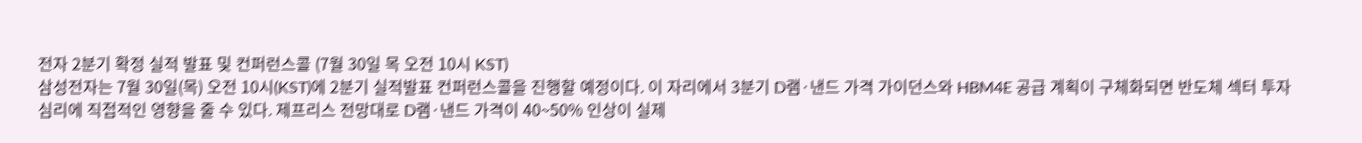전자 2분기 확정 실적 발표 및 컨퍼런스콜 (7월 30일 목 오전 10시 KST)
삼성전자는 7월 30일(목) 오전 10시(KST)에 2분기 실적발표 컨퍼런스콜을 진행할 예정이다. 이 자리에서 3분기 D램·낸드 가격 가이던스와 HBM4E 공급 계획이 구체화되면 반도체 섹터 투자심리에 직접적인 영향을 줄 수 있다. 제프리스 전망대로 D램·낸드 가격이 40~50% 인상이 실제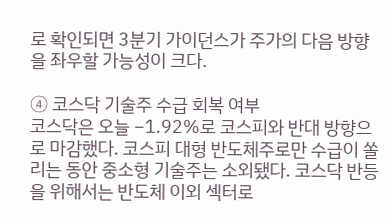로 확인되면 3분기 가이던스가 주가의 다음 방향을 좌우할 가능성이 크다.

④ 코스닥 기술주 수급 회복 여부
코스닥은 오늘 −1.92%로 코스피와 반대 방향으로 마감했다. 코스피 대형 반도체주로만 수급이 쏠리는 동안 중소형 기술주는 소외됐다. 코스닥 반등을 위해서는 반도체 이외 섹터로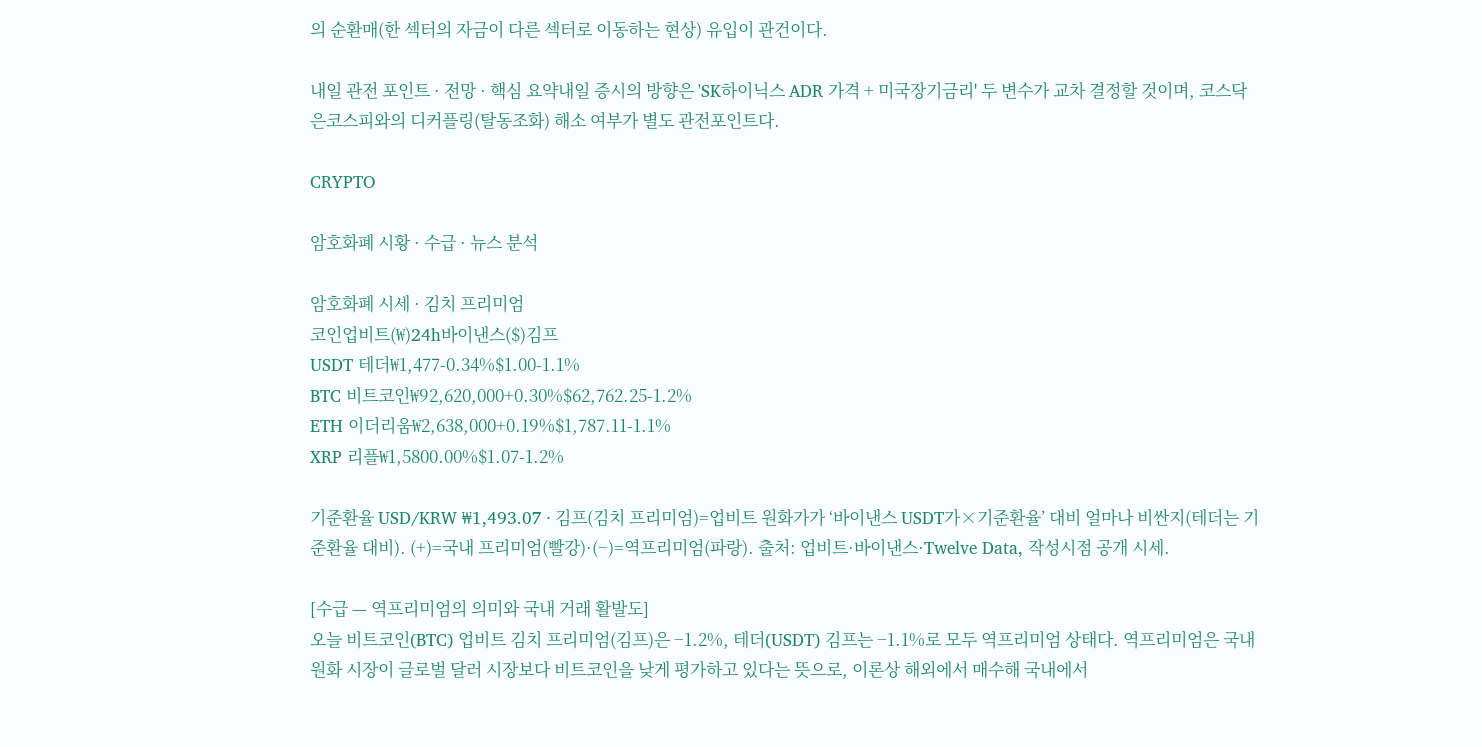의 순환매(한 섹터의 자금이 다른 섹터로 이동하는 현상) 유입이 관건이다.

내일 관전 포인트 · 전망 · 핵심 요약내일 증시의 방향은 'SK하이닉스 ADR 가격 + 미국장기금리' 두 변수가 교차 결정할 것이며, 코스닥은코스피와의 디커플링(탈동조화) 해소 여부가 별도 관전포인트다.

CRYPTO

암호화폐 시황 · 수급 · 뉴스 분석

암호화폐 시세 · 김치 프리미엄
코인업비트(₩)24h바이낸스($)김프
USDT 테더₩1,477-0.34%$1.00-1.1%
BTC 비트코인₩92,620,000+0.30%$62,762.25-1.2%
ETH 이더리움₩2,638,000+0.19%$1,787.11-1.1%
XRP 리플₩1,5800.00%$1.07-1.2%

기준환율 USD/KRW ₩1,493.07 · 김프(김치 프리미엄)=업비트 원화가가 ‘바이낸스 USDT가×기준환율’ 대비 얼마나 비싼지(테더는 기준환율 대비). (+)=국내 프리미엄(빨강)·(−)=역프리미엄(파랑). 출처: 업비트·바이낸스·Twelve Data, 작성시점 공개 시세.

[수급 — 역프리미엄의 의미와 국내 거래 활발도]
오늘 비트코인(BTC) 업비트 김치 프리미엄(김프)은 −1.2%, 테더(USDT) 김프는 −1.1%로 모두 역프리미엄 상태다. 역프리미엄은 국내 원화 시장이 글로벌 달러 시장보다 비트코인을 낮게 평가하고 있다는 뜻으로, 이론상 해외에서 매수해 국내에서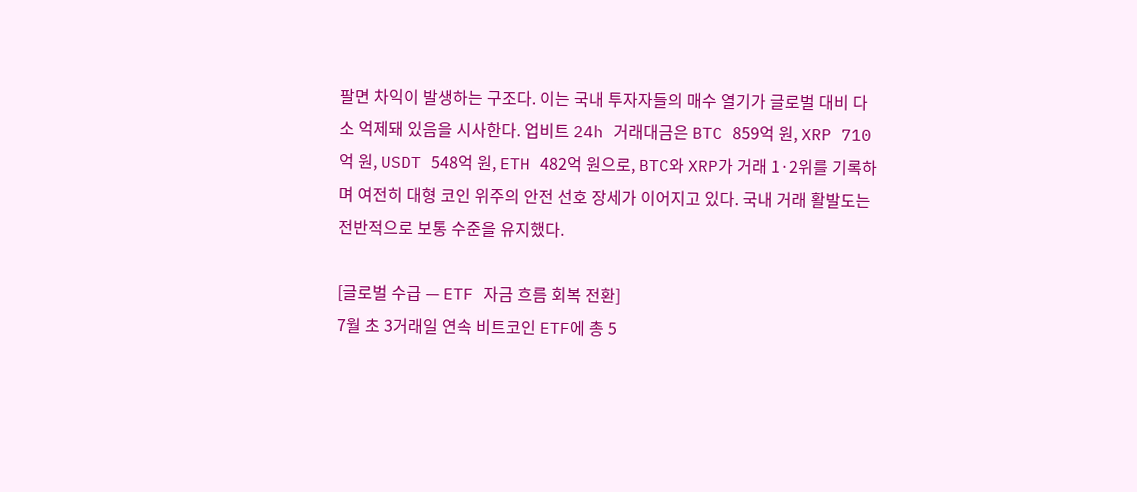팔면 차익이 발생하는 구조다. 이는 국내 투자자들의 매수 열기가 글로벌 대비 다소 억제돼 있음을 시사한다. 업비트 24h 거래대금은 BTC 859억 원, XRP 710억 원, USDT 548억 원, ETH 482억 원으로, BTC와 XRP가 거래 1·2위를 기록하며 여전히 대형 코인 위주의 안전 선호 장세가 이어지고 있다. 국내 거래 활발도는 전반적으로 보통 수준을 유지했다.

[글로벌 수급 — ETF 자금 흐름 회복 전환]
7월 초 3거래일 연속 비트코인 ETF에 총 5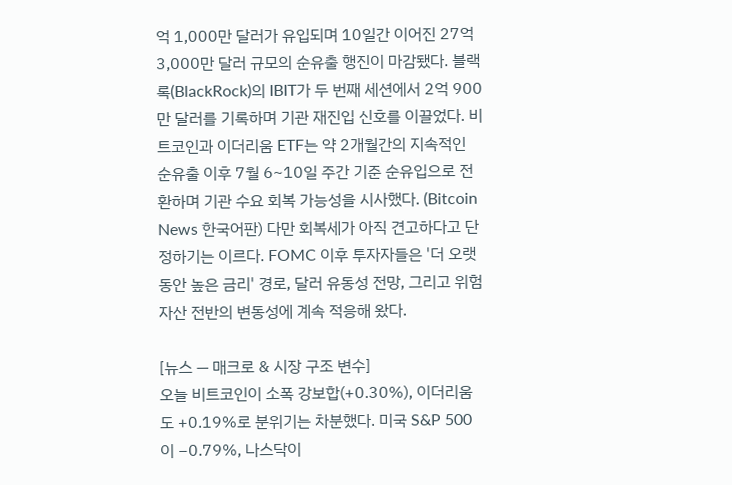억 1,000만 달러가 유입되며 10일간 이어진 27억 3,000만 달러 규모의 순유출 행진이 마감됐다. 블랙록(BlackRock)의 IBIT가 두 번째 세션에서 2억 900만 달러를 기록하며 기관 재진입 신호를 이끌었다. 비트코인과 이더리움 ETF는 약 2개월간의 지속적인 순유출 이후 7월 6~10일 주간 기준 순유입으로 전환하며 기관 수요 회복 가능성을 시사했다. (Bitcoin News 한국어판) 다만 회복세가 아직 견고하다고 단정하기는 이르다. FOMC 이후 투자자들은 '더 오랫동안 높은 금리' 경로, 달러 유동성 전망, 그리고 위험 자산 전반의 변동성에 계속 적응해 왔다.

[뉴스 — 매크로 & 시장 구조 변수]
오늘 비트코인이 소폭 강보합(+0.30%), 이더리움도 +0.19%로 분위기는 차분했다. 미국 S&P 500이 −0.79%, 나스닥이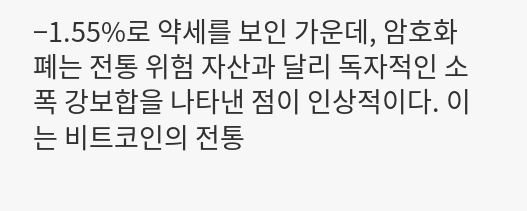−1.55%로 약세를 보인 가운데, 암호화폐는 전통 위험 자산과 달리 독자적인 소폭 강보합을 나타낸 점이 인상적이다. 이는 비트코인의 전통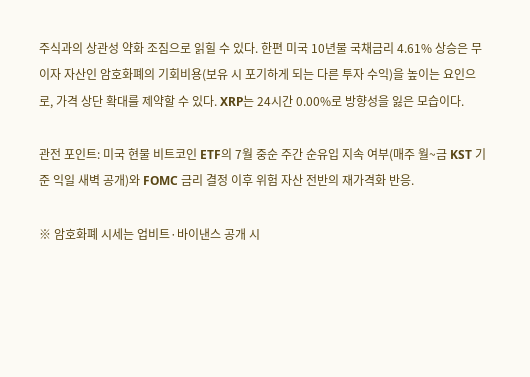주식과의 상관성 약화 조짐으로 읽힐 수 있다. 한편 미국 10년물 국채금리 4.61% 상승은 무이자 자산인 암호화폐의 기회비용(보유 시 포기하게 되는 다른 투자 수익)을 높이는 요인으로, 가격 상단 확대를 제약할 수 있다. XRP는 24시간 0.00%로 방향성을 잃은 모습이다.

관전 포인트: 미국 현물 비트코인 ETF의 7월 중순 주간 순유입 지속 여부(매주 월~금 KST 기준 익일 새벽 공개)와 FOMC 금리 결정 이후 위험 자산 전반의 재가격화 반응.

※ 암호화폐 시세는 업비트·바이낸스 공개 시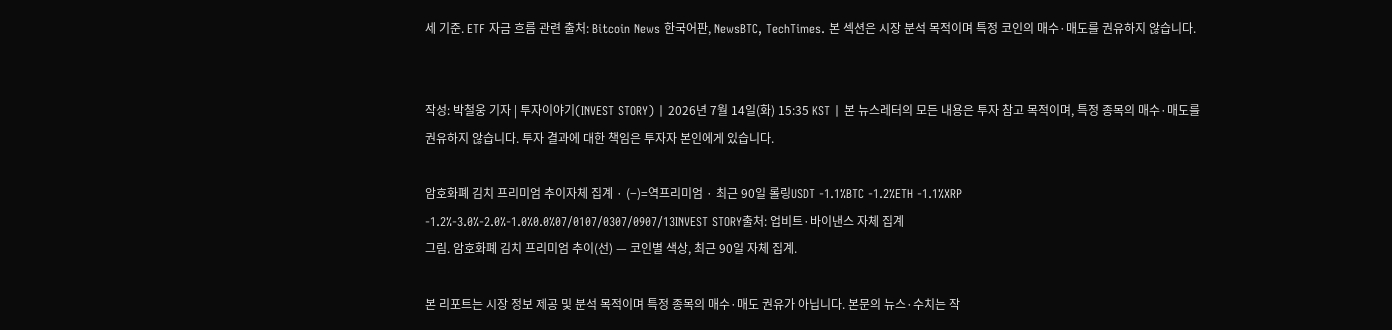세 기준. ETF 자금 흐름 관련 출처: Bitcoin News 한국어판, NewsBTC, TechTimes. 본 섹션은 시장 분석 목적이며 특정 코인의 매수·매도를 권유하지 않습니다.


작성: 박철웅 기자 | 투자이야기(INVEST STORY) | 2026년 7월 14일(화) 15:35 KST | 본 뉴스레터의 모든 내용은 투자 참고 목적이며, 특정 종목의 매수·매도를 권유하지 않습니다. 투자 결과에 대한 책임은 투자자 본인에게 있습니다.

암호화폐 김치 프리미엄 추이자체 집계 · (−)=역프리미엄 · 최근 90일 롤링USDT -1.1%BTC -1.2%ETH -1.1%XRP -1.2%-3.0%-2.0%-1.0%0.0%07/0107/0307/0907/13INVEST STORY출처: 업비트·바이낸스 자체 집계
그림. 암호화폐 김치 프리미엄 추이(선) — 코인별 색상, 최근 90일 자체 집계.

본 리포트는 시장 정보 제공 및 분석 목적이며 특정 종목의 매수·매도 권유가 아닙니다. 본문의 뉴스·수치는 작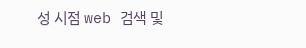성 시점 web 검색 및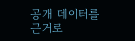공개 데이터를 근거로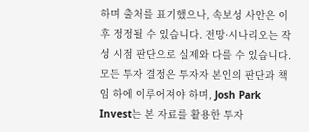하며 출처를 표기했으나, 속보성 사안은 이후 정정될 수 있습니다. 전망·시나리오는 작성 시점 판단으로 실제와 다를 수 있습니다. 모든 투자 결정은 투자자 본인의 판단과 책임 하에 이루어져야 하며, Josh Park Invest는 본 자료를 활용한 투자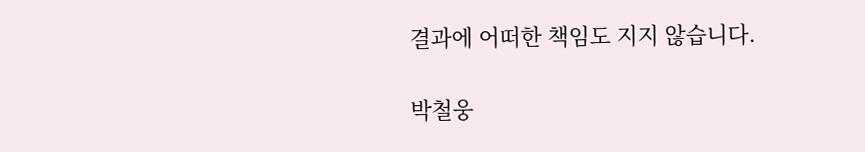결과에 어떠한 책임도 지지 않습니다.

박철웅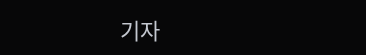기자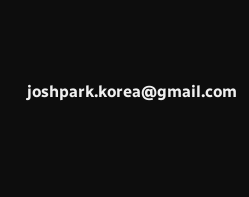joshpark.korea@gmail.com